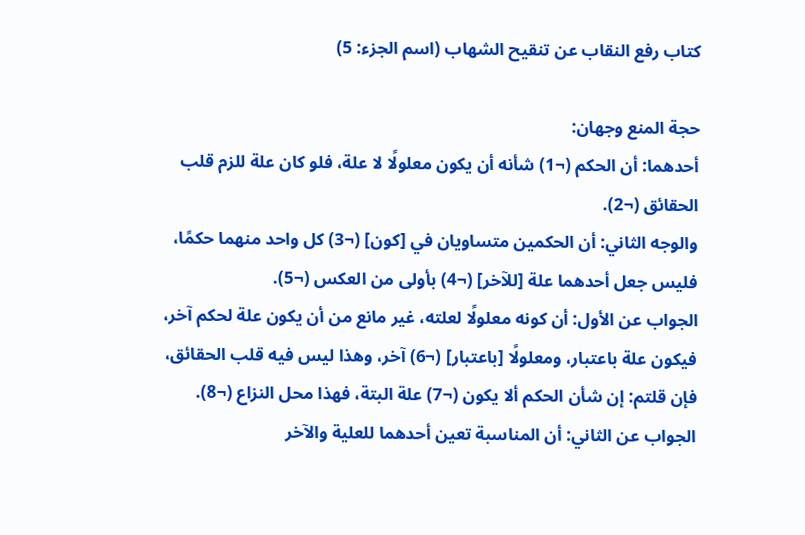كتاب رفع النقاب عن تنقيح الشهاب (اسم الجزء: 5)

حجة المنع وجهان:
أحدهما: أن الحكم (¬1) شأنه أن يكون معلولًا لا علة، فلو كان علة للزم قلب الحقائق (¬2).
والوجه الثاني: أن الحكمين متساويان في [كون] (¬3) كل واحد منهما حكمًا، فليس جعل أحدهما علة [للآخر] (¬4) بأولى من العكس (¬5).
الجواب عن الأول: أن كونه معلولًا لعلته، غير مانع من أن يكون علة لحكم آخر، فيكون علة باعتبار، ومعلولًا [باعتبار] (¬6) آخر، وهذا ليس فيه قلب الحقائق، فإن قلتم: إن شأن الحكم ألا يكون (¬7) علة البتة، فهذا محل النزاع (¬8).
الجواب عن الثاني: أن المناسبة تعين أحدهما للعلية والآخر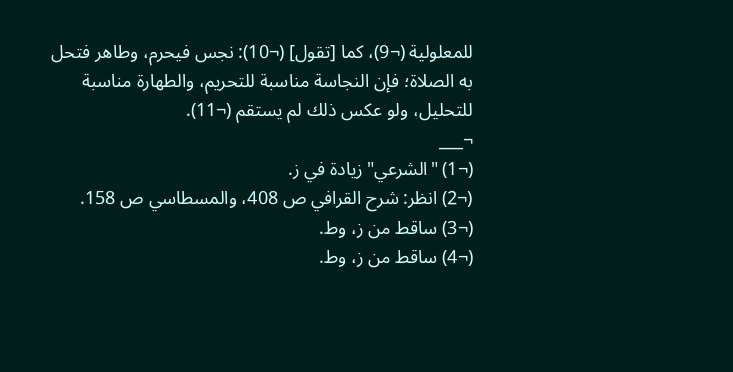للمعلولية (¬9)، كما [تقول] (¬10): نجس فيحرم، وطاهر فتحل به الصلاة؛ فإن النجاسة مناسبة للتحريم، والطهارة مناسبة للتحليل، ولو عكس ذلك لم يستقم (¬11).
¬___
(¬1) "الشرعي" زيادة في ز.
(¬2) انظر: شرح القرافي ص 408، والمسطاسي ص 158.
(¬3) ساقط من ز، وط.
(¬4) ساقط من ز، وط.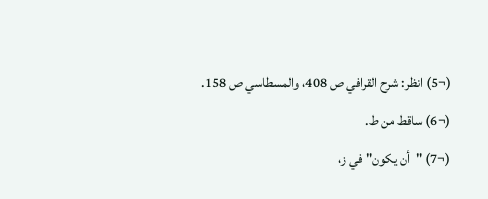(¬5) انظر: شرح القرافي ص 408، والمسطاسي ص 158.
(¬6) ساقط من ط.
(¬7) "أن يكون" في ز،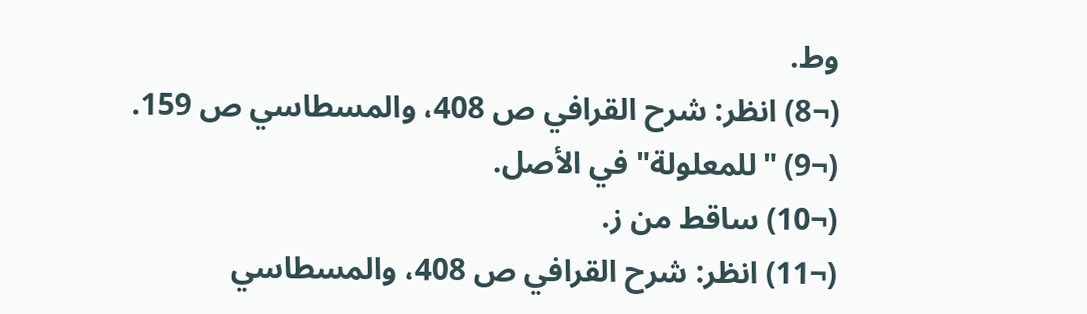وط.
(¬8) انظر: شرح القرافي ص 408، والمسطاسي ص 159.
(¬9) "للمعلولة" في الأصل.
(¬10) ساقط من ز.
(¬11) انظر: شرح القرافي ص 408، والمسطاسي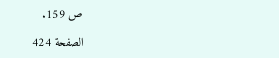ص 159.

الصفحة 424